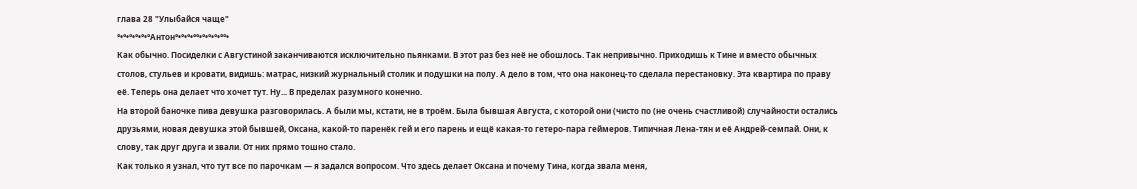глава 28 "Улыбайся чаще"
°•°•°•°•°•°Антон°•°•°•°°•°•°•°•°°•
Как обычно. Посиделки с Августиной заканчиваются исключительно пьянками. В этот раз без неё не обошлось. Так непривычно. Приходишь к Тине и вместо обычных столов, стульев и кровати, видишь: матрас, низкий журнальный столик и подушки на полу. А дело в том, что она наконец-то сделала перестановку. Эта квартира по праву её. Теперь она делает что хочет тут. Ну... В пределах разумного конечно.
На второй баночке пива девушка разговорилась. А были мы, кстати, не в троём. Была бывшая Августа, с которой они (чисто по (не очень счастливой) случайности остались друзьями, новая девушка этой бывшей, Оксана, какой-то паренёк гей и его парень и ещё какая-то гетеро-пара геймеров. Типичная Лена-тян и её Андрей-семпай. Они, к слову, так друг друга и звали. От них прямо тошно стало.
Как только я узнал, что тут все по парочкам — я задался вопросом. Что здесь делает Оксана и почему Тина, когда звала меня,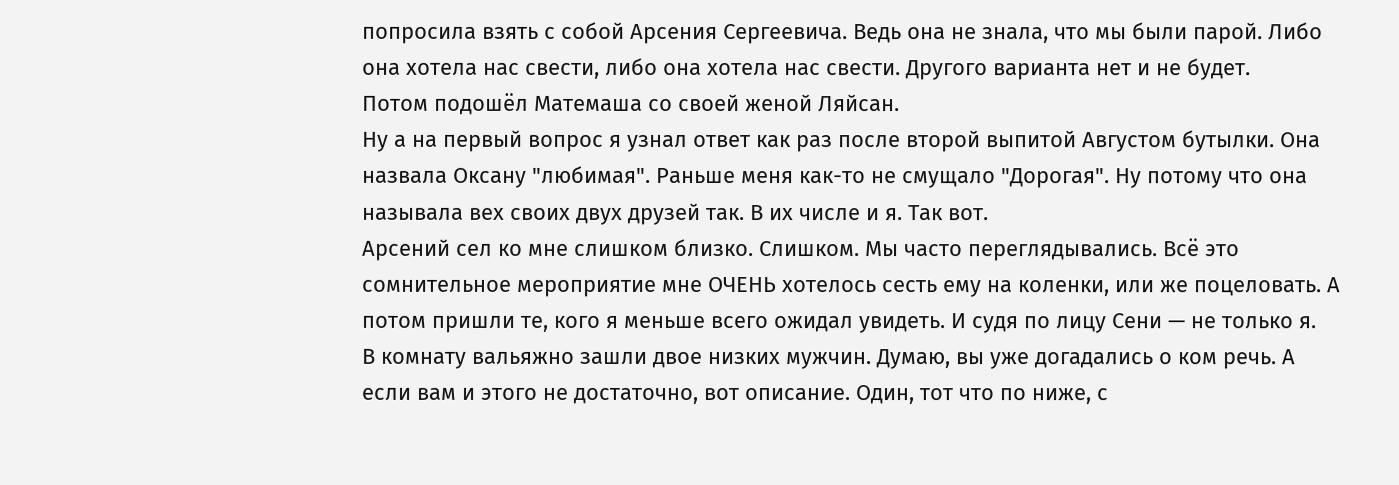попросила взять с собой Арсения Сергеевича. Ведь она не знала, что мы были парой. Либо она хотела нас свести, либо она хотела нас свести. Другого варианта нет и не будет.
Потом подошёл Матемаша со своей женой Ляйсан.
Ну а на первый вопрос я узнал ответ как раз после второй выпитой Августом бутылки. Она назвала Оксану "любимая". Раньше меня как-то не смущало "Дорогая". Ну потому что она называла вех своих двух друзей так. В их числе и я. Так вот.
Арсений сел ко мне слишком близко. Слишком. Мы часто переглядывались. Всё это сомнительное мероприятие мне ОЧЕНЬ хотелось сесть ему на коленки, или же поцеловать. А потом пришли те, кого я меньше всего ожидал увидеть. И судя по лицу Сени — не только я.
В комнату вальяжно зашли двое низких мужчин. Думаю, вы уже догадались о ком речь. А если вам и этого не достаточно, вот описание. Один, тот что по ниже, с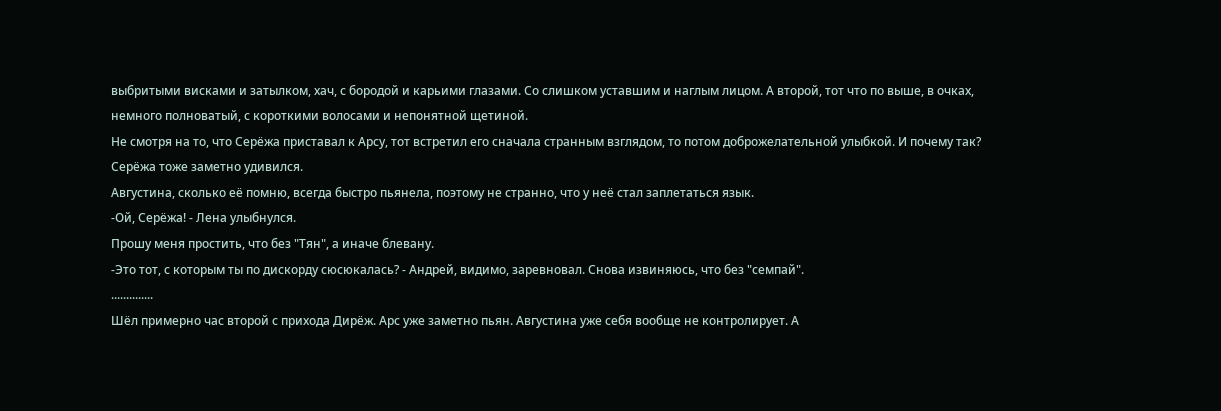выбритыми висками и затылком, хач, с бородой и карьими глазами. Со слишком уставшим и наглым лицом. А второй, тот что по выше, в очках, немного полноватый, с короткими волосами и непонятной щетиной.
Не смотря на то, что Серёжа приставал к Арсу, тот встретил его сначала странным взглядом, то потом доброжелательной улыбкой. И почему так? Серёжа тоже заметно удивился.
Августина, сколько её помню, всегда быстро пьянела, поэтому не странно, что у неё стал заплетаться язык.
-Ой, Серёжа! - Лена улыбнулся.
Прошу меня простить, что без "Тян", а иначе блевану.
-Это тот, с которым ты по дискорду сюсюкалась? - Андрей, видимо, заревновал. Снова извиняюсь, что без "семпай".
..............
Шёл примерно час второй с прихода Дирёж. Арс уже заметно пьян. Августина уже себя вообще не контролирует. А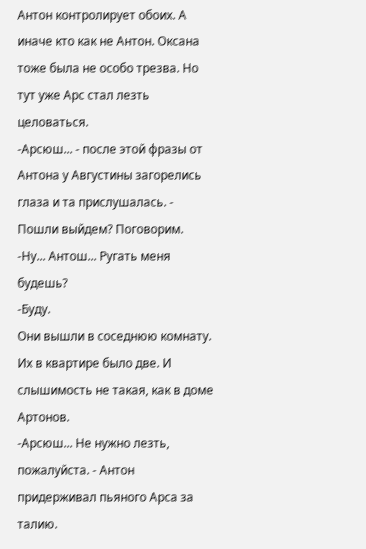Антон контролирует обоих. А иначе кто как не Антон. Оксана тоже была не особо трезва. Но тут уже Арс стал лезть целоваться.
-Арсюш... - после этой фразы от Антона у Августины загорелись глаза и та прислушалась. - Пошли выйдем? Поговорим.
-Ну... Антош... Ругать меня будешь?
-Буду.
Они вышли в соседнюю комнату. Их в квартире было две. И слышимость не такая, как в доме Артонов.
-Арсюш... Не нужно лезть, пожалуйста. - Антон придерживал пьяного Арса за талию.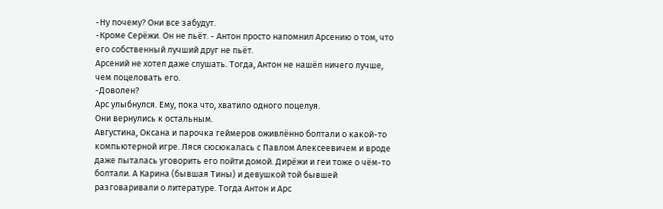-Ну почему? Они все забудут.
-Кроме Серёжи. Он не пьёт. - Антон просто напомнил Арсению о том, что его собственный лучший друг не пьёт.
Арсений не хотел даже слушать. Тогда, Антон не нашёл ничего лучше, чем поцеловать его.
-Доволен?
Арс улыбнулся. Ему, пока что, хватило одного поцелуя.
Они вернулись к остальным.
Августина, Оксана и парочка геймеров оживлённо болтали о какой-то компьютерной игре. Ляся сюсюкалась с Павлом Алексеевичем и вроде даже пыталась уговорить его пойти домой. Дирёжи и геи тоже о чём-то болтали. А Карина (бывшая Тины) и девушкой той бывшей разговаривали о литературе. Тогда Антон и Арс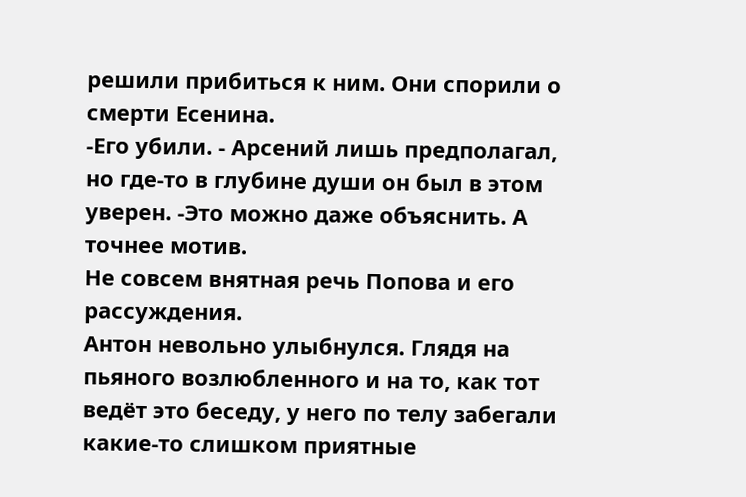решили прибиться к ним. Они спорили о смерти Есенина.
-Его убили. - Арсений лишь предполагал, но где-то в глубине души он был в этом уверен. -Это можно даже объяснить. А точнее мотив.
Не совсем внятная речь Попова и его рассуждения.
Антон невольно улыбнулся. Глядя на пьяного возлюбленного и на то, как тот ведёт это беседу, у него по телу забегали какие-то слишком приятные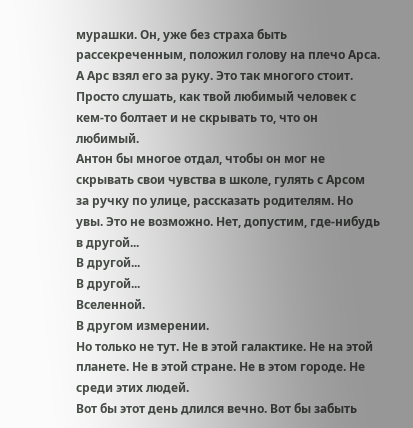мурашки. Он, уже без страха быть рассекреченным, положил голову на плечо Арса. А Арс взял его за руку. Это так многого стоит. Просто слушать, как твой любимый человек с кем-то болтает и не скрывать то, что он любимый.
Антон бы многое отдал, чтобы он мог не скрывать свои чувства в школе, гулять с Арсом за ручку по улице, рассказать родителям. Но увы. Это не возможно. Нет, допустим, где-нибудь в другой...
В другой...
В другой...
Вселенной.
В другом измерении.
Но только не тут. Не в этой галактике. Не на этой планете. Не в этой стране. Не в этом городе. Не среди этих людей.
Вот бы этот день длился вечно. Вот бы забыть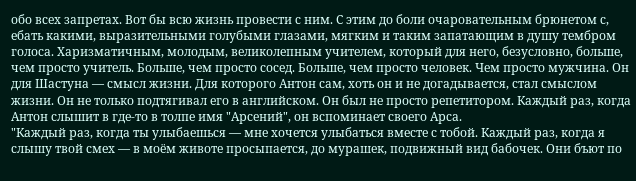обо всех запретах. Вот бы всю жизнь провести с ним. С этим до боли очаровательным брюнетом с, ебать какими, выразительными голубыми глазами, мягким и таким запатающим в душу тембром голоса. Харизматичным, молодым, великолепным учителем, который для него, безусловно, больше, чем просто учитель. Больше, чем просто сосед. Больше, чем просто человек. Чем просто мужчина. Он для Шастуна — смысл жизни. Для которого Антон сам, хоть он и не догадывается, стал смыслом жизни. Он не только подтягивал его в английском. Он был не просто репетитором. Каждый раз, когда Антон слышит в где-то в толпе имя "Арсений", он вспоминает своего Арса.
"Каждый раз, когда ты улыбаешься — мне хочется улыбаться вместе с тобой. Каждый раз, когда я слышу твой смех — в моём животе просыпается, до мурашек, подвижный вид бабочек. Они бъют по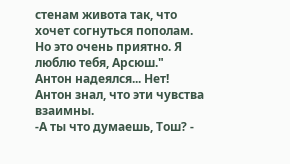стенам живота так, что хочет согнуться пополам. Но это очень приятно. Я люблю тебя, Арсюш."
Антон надеялся... Нет! Антон знал, что эти чувства взаимны.
-А ты что думаешь, Тош? -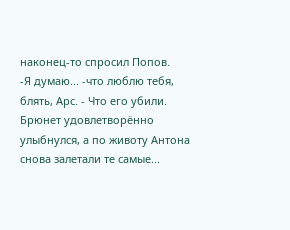наконец-то спросил Попов.
-Я думаю... -что люблю тебя, блять, Арс. - Что его убили.
Брюнет удовлетворённо улыбнулся, а по животу Антона снова залетали те самые...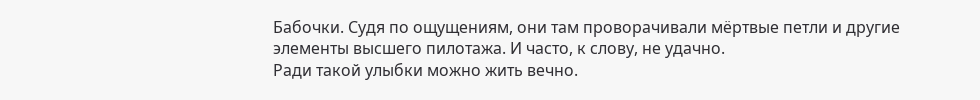Бабочки. Судя по ощущениям, они там проворачивали мёртвые петли и другие элементы высшего пилотажа. И часто, к слову, не удачно.
Ради такой улыбки можно жить вечно.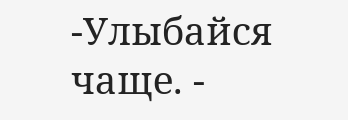-Улыбайся чаще. -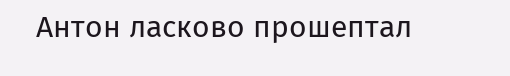Антон ласково прошептал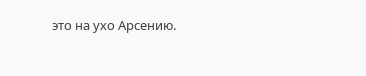это на ухо Арсению.